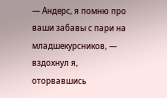— Андерс, я помню про ваши забавы с пари на младшекурсников, — вздохнул я, оторвавшись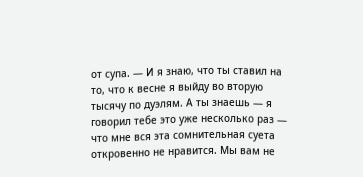от супа. — И я знаю, что ты ставил на то, что к весне я выйду во вторую тысячу по дуэлям. А ты знаешь — я говорил тебе это уже несколько раз — что мне вся эта сомнительная суета откровенно не нравится. Мы вам не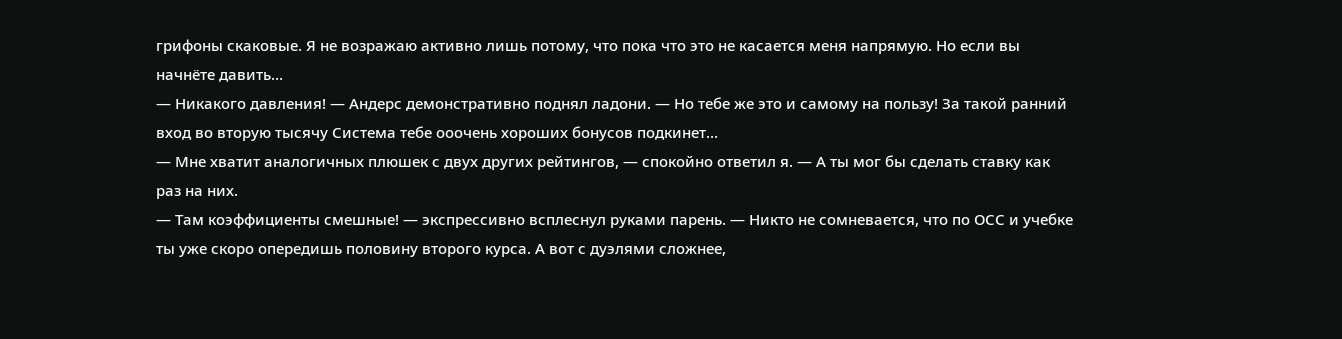грифоны скаковые. Я не возражаю активно лишь потому, что пока что это не касается меня напрямую. Но если вы начнёте давить…
— Никакого давления! — Андерс демонстративно поднял ладони. — Но тебе же это и самому на пользу! За такой ранний вход во вторую тысячу Система тебе ооочень хороших бонусов подкинет…
— Мне хватит аналогичных плюшек с двух других рейтингов, — спокойно ответил я. — А ты мог бы сделать ставку как раз на них.
— Там коэффициенты смешные! — экспрессивно всплеснул руками парень. — Никто не сомневается, что по ОСС и учебке ты уже скоро опередишь половину второго курса. А вот с дуэлями сложнее,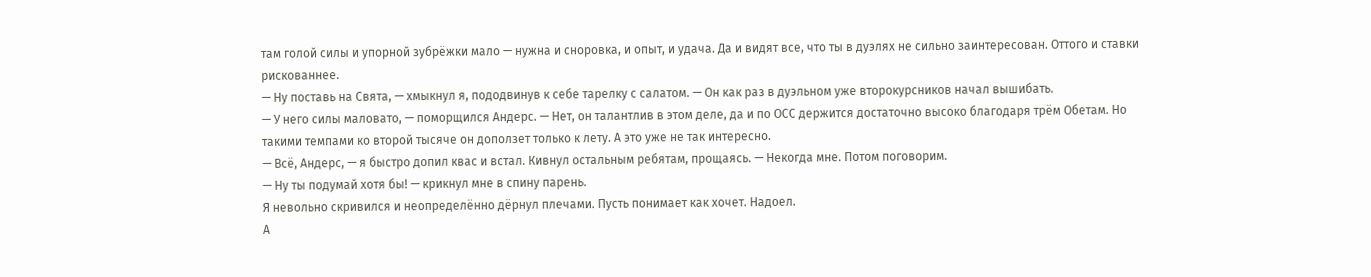там голой силы и упорной зубрёжки мало — нужна и сноровка, и опыт, и удача. Да и видят все, что ты в дуэлях не сильно заинтересован. Оттого и ставки рискованнее.
— Ну поставь на Свята, — хмыкнул я, пододвинув к себе тарелку с салатом. — Он как раз в дуэльном уже второкурсников начал вышибать.
— У него силы маловато, — поморщился Андерс. — Нет, он талантлив в этом деле, да и по ОСС держится достаточно высоко благодаря трём Обетам. Но такими темпами ко второй тысяче он доползет только к лету. А это уже не так интересно.
— Всё, Андерс, — я быстро допил квас и встал. Кивнул остальным ребятам, прощаясь. — Некогда мне. Потом поговорим.
— Ну ты подумай хотя бы! — крикнул мне в спину парень.
Я невольно скривился и неопределённо дёрнул плечами. Пусть понимает как хочет. Надоел.
А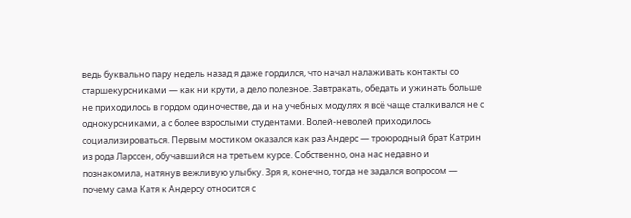ведь буквально пару недель назад я даже гордился, что начал налаживать контакты со старшекурсниками — как ни крути, а дело полезное. Завтракать, обедать и ужинать больше не приходилось в гордом одиночестве, да и на учебных модулях я всё чаще сталкивался не с однокурсниками, а с более взрослыми студентами. Волей-неволей приходилось социализироваться. Первым мостиком оказался как раз Андерс — троюродный брат Катрин из рода Ларссен, обучавшийся на третьем курсе. Собственно, она нас недавно и познакомила, натянув вежливую улыбку. Зря я, конечно, тогда не задался вопросом — почему сама Катя к Андерсу относится с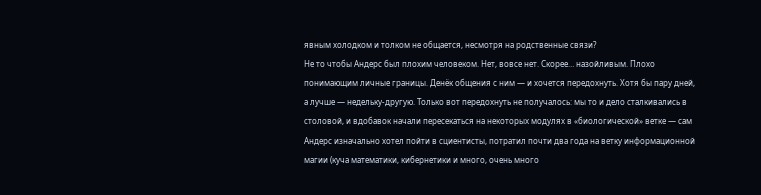явным холодком и толком не общается, несмотря на родственные связи?
Не то чтобы Андерс был плохим человеком. Нет, вовсе нет. Скорее… назойливым. Плохо понимающим личные границы. Денёк общения с ним — и хочется передохнуть. Хотя бы пару дней, а лучше — недельку-другую. Только вот передохнуть не получалось: мы то и дело сталкивались в столовой, и вдобавок начали пересекаться на некоторых модулях в «биологической» ветке — сам Андерс изначально хотел пойти в сциентисты, потратил почти два года на ветку информационной магии (куча математики, кибернетики и много, очень много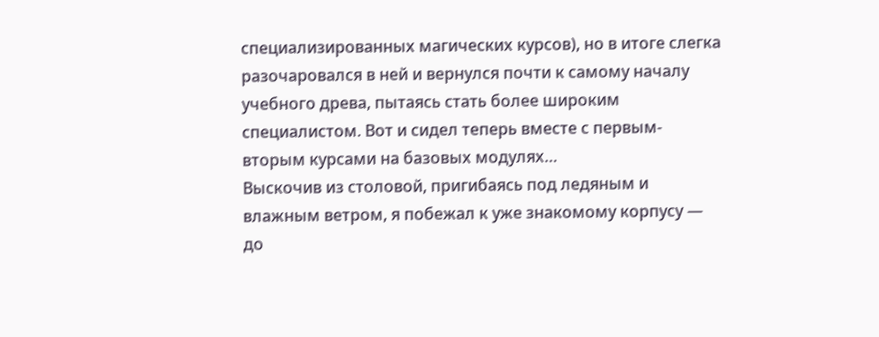специализированных магических курсов), но в итоге слегка разочаровался в ней и вернулся почти к самому началу учебного древа, пытаясь стать более широким специалистом. Вот и сидел теперь вместе с первым-вторым курсами на базовых модулях…
Выскочив из столовой, пригибаясь под ледяным и влажным ветром, я побежал к уже знакомому корпусу — до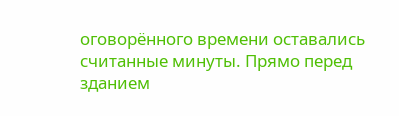оговорённого времени оставались считанные минуты. Прямо перед зданием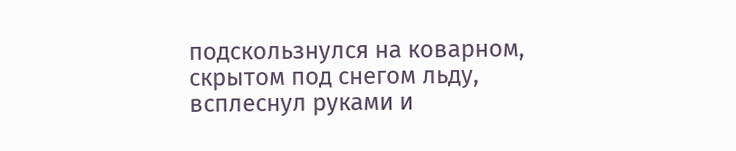подскользнулся на коварном, скрытом под снегом льду, всплеснул руками и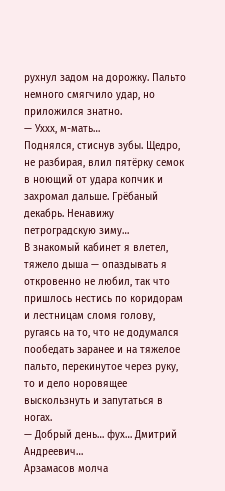рухнул задом на дорожку. Пальто немного смягчило удар, но приложился знатно.
— Уххх, м-мать…
Поднялся, стиснув зубы. Щедро, не разбирая, влил пятёрку семок в ноющий от удара копчик и захромал дальше. Грёбаный декабрь. Ненавижу петроградскую зиму…
В знакомый кабинет я влетел, тяжело дыша — опаздывать я откровенно не любил, так что пришлось нестись по коридорам и лестницам сломя голову, ругаясь на то, что не додумался пообедать заранее и на тяжелое пальто, перекинутое через руку, то и дело норовящее выскользнуть и запутаться в ногах.
— Добрый день… фух… Дмитрий Андреевич…
Арзамасов молча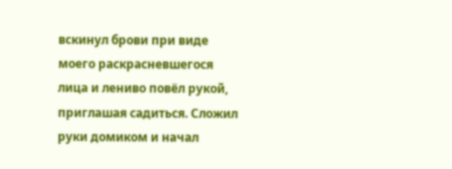вскинул брови при виде моего раскрасневшегося лица и лениво повёл рукой, приглашая садиться. Сложил руки домиком и начал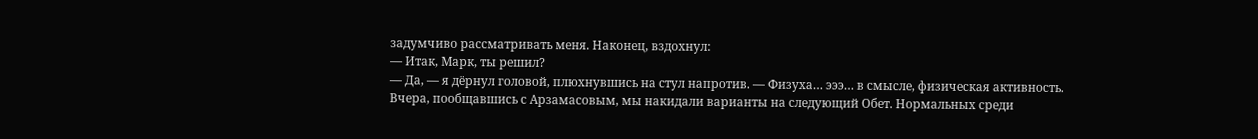задумчиво рассматривать меня. Наконец, вздохнул:
— Итак, Марк, ты решил?
— Да, — я дёрнул головой, плюхнувшись на стул напротив. — Физуха… эээ… в смысле, физическая активность.
Вчера, пообщавшись с Арзамасовым, мы накидали варианты на следующий Обет. Нормальных среди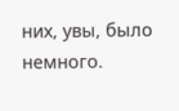них, увы, было немного.